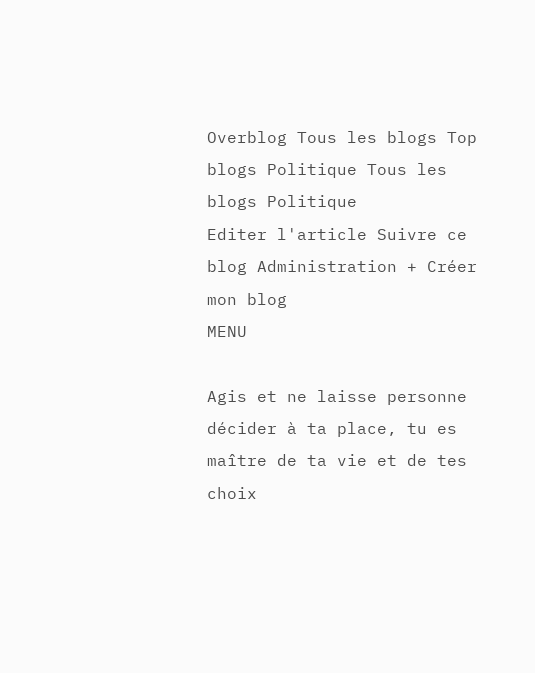Overblog Tous les blogs Top blogs Politique Tous les blogs Politique
Editer l'article Suivre ce blog Administration + Créer mon blog
MENU

Agis et ne laisse personne décider à ta place, tu es maître de ta vie et de tes choix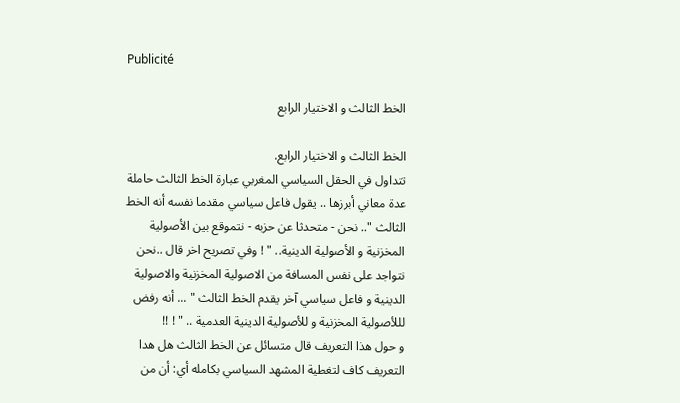Publicité

الخط الثالث و الاختيار الرابع

الخط الثالث و الاختيار الرابع.
تتداول في الحقل السياسي المغربي عبارة الخط الثالث حاملة عدة معاني أبرزها .. يقول فاعل سياسي مقدما نفسه أنه الخط الثالث ".. نحن - متحدثا عن حزبه - نتموقع بين الأصولية المخزنية و الأصولية الدينية.. " ! وفي تصريح اخر قال ..نحن نتواجد على نفس المسافة من الاصولية المخزنية والاصولية الدينية و فاعل سياسي آخر يقدم الخط الثالث " ... أنه رفض لللأصولية المخزنية و للأصولية الدينية العدمية .. " ! !!
و حول هذا التعريف قال متسائل عن الخط الثالث هل هدا التعريف كاف لتغطية المشهد السياسي بكامله أي: أن من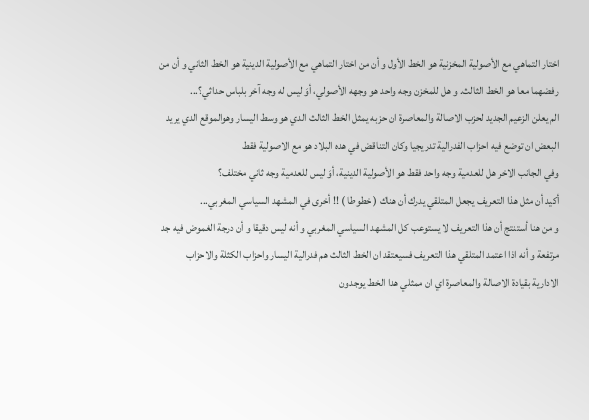اختار التماهي مع الأصولية المخزنية هو الخط الأول و أن من اختار التماهي مع الأصولية الدينية هو الخط الثاني و أن من رفضهما معا هو الخط الثالث. و هل للمخزن وجه واحد هو وجهه الأصولي، أوَ ليس له وجه آخر بلباس حداثي؟...
الم يعلن الزعيم الجديد لحزب الاصالة والمعاصرة ان حزبه يمثل الخط الثالث الدي هو وسط اليسار وهوالموقع الدي يريد البعض ان توضع فيه احزاب الفدرالية تدريجيا وكان التناقض في هده البلاد هو مع الاصولية فقط
وفي الجانب الاخر هل للعدمية وجه واحد فقط هو الأصولية الدينية، أوَ ليس للعدمية وجه ثاني مختلف؟
أكيد أن مثل هذا التعريف يجعل المتلقي يدرك أن هناك ( خطوطا ) !! أخرى في المشهد السياسي المغربي...
و من هنا أستنتج أن هذا التعريف لا يستوعب كل المشهد السياسي المغربي و أنه ليس دقيقا و أن درجة الغموض فيه جد مرتفعة و أنه اذا اعتمد المتلقي هذا التعريف فسيعتقد ان الخط الثالث هم فدرالية اليسار واحزاب الكثلة والاحزاب الادارية بقيادة الاصالة والمعاصرة اي ان ممثلي هدا الخط يوجدون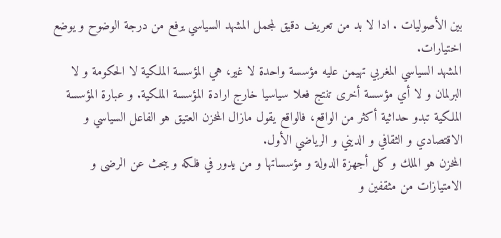بين الأصوليات . ادا لا بد من تعريف دقيق لمجمل المشهد السياسي يرفع من درجة الوضوح و يوضع اختيارات.
المشهد السياسي المغربي تهيمن عليه مؤسسة واحدة لا غير، هي المؤسسة الملكية لا الحكومة و لا البرلمان و لا أي مؤسسة أخرى تنتج فعلا سياسيا خارج ارادة المؤسسة الملكية. و عبارة المؤسسة الملكية تبدو حداثية أكثر من الواقع، فالواقع يقول مازال المخزن العتيق هو الفاعل السياسي و الاقتصادي و الثقافي و الديني و الرياضي الأول.
المخزن هو الملك و كل أجهزة الدولة و مؤسساتها و من يدور في فلكه و يبحث عن الرضى و الامتيازات من مثقفين و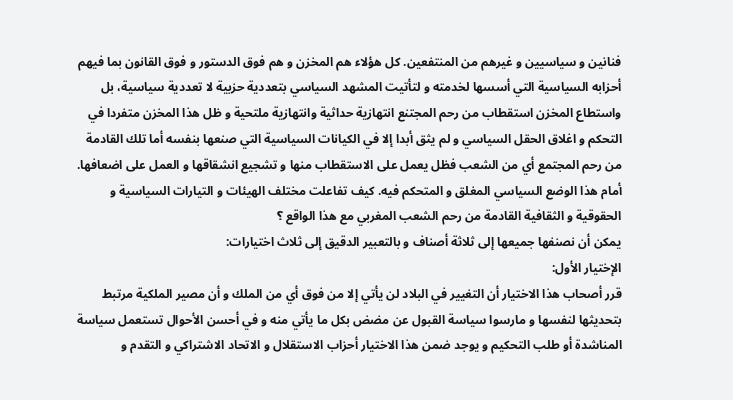فنانين و سياسيين و غيرهم من المنتفعين. كل هؤلاء هم المخزن و هم فوق الدستور و فوق القانون بما فيهم أحزابه السياسية التي أسسها لخدمته و لتأتيت المشهد السياسي بتعددية حزبية لا تعددية سياسية، بل واستطاع المخزن استقطاب من رحم المجتنع انتهازية حداثية وانتهازية ملتحية و ظل هذا المخزن متفردا في التحكم و اغلاق الحقل السياسي و لم يثق أبدا إلا في الكيانات السياسية التي صنعها بنفسه أما تلك القادمة من رحم المجتمع أي من الشعب فظل يعمل على الاستقطاب منها و تشجيع انشقاقها و العمل على اضعافها.
أمام هذا الوضع السياسي المغلق و المتحكم فيه. كيف تفاعلت مختلف الهيئات و التيارات السياسية و الحقوقية و الثقافية القادمة من رحم الشعب المغربي مع هذا الواقع ؟
يمكن أن نصنفها جميعها إلى ثلاثة أصناف و بالتعبير الدقيق إلى ثلاث اختيارات:
الإختيار الأول:
قرر أصحاب هذا الاختيار أن التغيير في البلاد لن يأتي إلا من فوق أي من الملك و أن مصير الملكية مرتبط بتحديثها لنفسها و مارسوا سياسة القبول عن مضض بكل ما يأتي منه و في أحسن الأحوال تستعمل سياسة المناشدة أو طلب التحكيم و يوجد ضمن هذا الاختيار أحزاب الاستقلال و الاتحاد الاشتراكي و التقدم و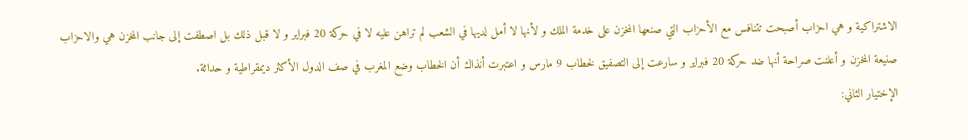الاشتراكية و هي احزاب أصبحت تتنافس مع الأحزاب التي صنعها المخزن على خدمة الملك و لأنها لا أمل لديها في الشعب لم تراهن عليه لا في حركة 20 فبراير و لا قبل ذلك بل اصطفت إلى جانب المخزن هي والاحزاب صنيعة المخزن و أعلنت صراحة أنها ضد حركة 20 فبراير و سارعت إلى التصفيق لخطاب 9 مارس و اعتبرت أنذاك أن الخطاب وضع المغرب في صف الدول الأكثر ديمقراطية و حداثة.
الإختيار الثاني: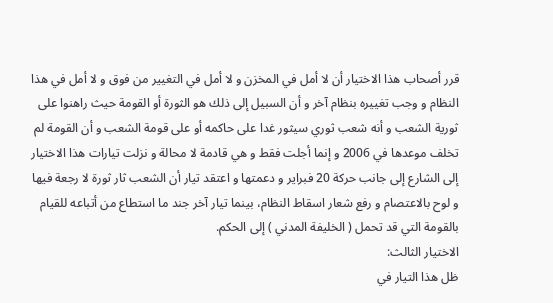قرر أصحاب هذا الاختيار أن لا أمل في المخزن و لا أمل في التغيير من فوق و لا أمل في هذا النظام و وجب تغييره بنظام آخر و أن السبيل إلى ذلك هو الثورة أو القومة حيث راهنوا على ثورية الشعب و أنه شعب ثوري سيثور غدا على حاكمه أو على قومة الشعب و أن القومة لم تخلف موعدها في 2006 و إنما أجلت فقط و هي قادمة لا محالة و نزلت تيارات هذا الاختيار إلى الشارع إلى جانب حركة 20 فبراير و دعمتها و اعتقد تيار أن الشعب ثار ثورة لا رجعة فيها و لوح بالاعتصام و رفع شعار اسقاط النظام، بينما تيار آخر جند ما استطاع من أتباعه للقيام بالقومة التي قد تحمل ( الخليفة المدني ) إلى الحكم.
الاختيار الثالث:
ظل هذا التيار في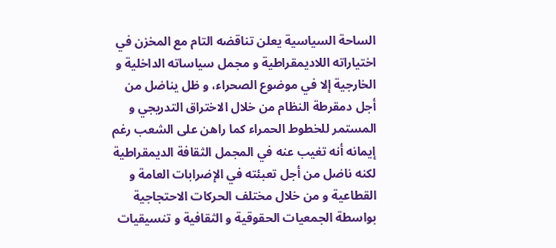الساحة السياسية يعلن تناقضه التام مع المخزن في اختياراته اللاديمقراطية و مجمل سياساته الداخلية و الخارجية إلا في موضوع الصحراء، و ظل يناضل من أجل دمقرطة النظام من خلال الاختراق التدريجي و المستمر للخطوط الحمراء كما راهن على الشعب رغم إيمانه أنه تغيب عنه في المجمل الثقافة الديمقراطية لكنه ناضل من أجل تعبئته في الإضرابات العامة و القطاعية و من خلال مختلف الحركات الاحتجاجية بواسطة الجمعيات الحقوقية و الثقافية و تنسيقيات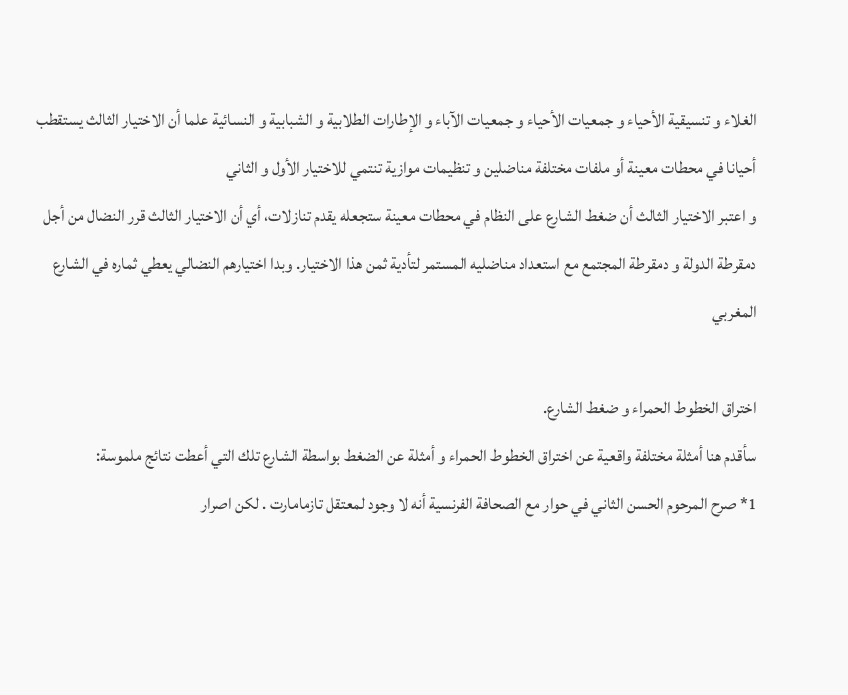الغلاء و تنسيقية الأحياء و جمعيات الأحياء و جمعيات الآباء و الإطارات الطلابية و الشبابية و النسائية علما أن الاختيار الثالث يستقطب أحيانا في محطات معينة أو ملفات مختلفة مناضلين و تنظيمات موازية تنتمي للاختيار الأول و الثاني
و اعتبر الاختيار الثالث أن ضغط الشارع على النظام في محطات معينة ستجعله يقدم تنازلات، أي أن الاختيار الثالث قرر النضال من أجل دمقرطة الدولة و دمقرطة المجتمع مع استعداد مناضليه المستمر لتأدية ثمن هذا الاختيار. وبدا اختيارهم النضالي يعطي ثماره في الشارع المغربي

اختراق الخطوط الحمراء و ضغط الشارع.
سأقدم هنا أمثلة مختلفة واقعية عن اختراق الخطوط الحمراء و أمثلة عن الضغط بواسطة الشارع تلك التي أعطت نتائج ملموسة:
1* صرح المرحوم الحسن الثاني في حوار مع الصحافة الفرنسية أنه لا وجود لمعتقل تازمامارت . لكن اصرار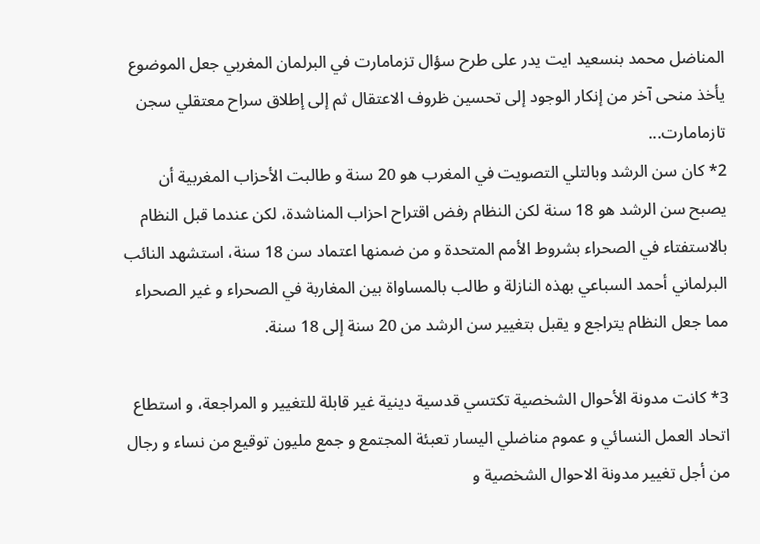المناضل محمد بنسعيد ايت يدر على طرح سؤال تزمامارت في البرلمان المغربي جعل الموضوع يأخذ منحى آخر من إنكار الوجود إلى تحسين ظروف الاعتقال ثم إلى إطلاق سراح معتقلي سجن تازمامارت...
2* كان سن الرشد وبالتلي التصويت في المغرب هو 20 سنة و طالبت الأحزاب المغربية أن يصبح سن الرشد هو 18 سنة لكن النظام رفض اقتراح احزاب المناشدة، لكن عندما قبل النظام بالاستفتاء في الصحراء بشروط الأمم المتحدة و من ضمنها اعتماد سن 18 سنة، استشهد النائب البرلماني أحمد السباعي بهذه النازلة و طالب بالمساواة بين المغاربة في الصحراء و غير الصحراء مما جعل النظام يتراجع و يقبل بتغيير سن الرشد من 20 سنة إلى 18 سنة.

3* كانت مدونة الأحوال الشخصية تكتسي قدسية دينية غير قابلة للتغيير و المراجعة، و استطاع اتحاد العمل النسائي و عموم مناضلي اليسار تعبئة المجتمع و جمع مليون توقيع من نساء و رجال من أجل تغيير مدونة الاحوال الشخصية و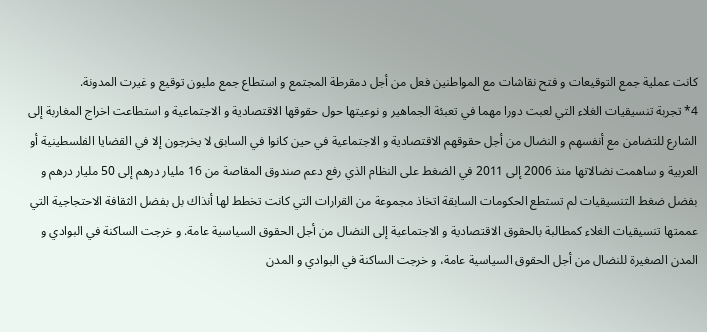كانت عملية جمع التوقيعات و فتح نقاشات مع المواطنين فعل من أجل دمقرطة المجتمع و استطاع جمع مليون توقيع و غيرت المدونة.
4* تجربة تنسيقيات الغلاء التي لعبت دورا مهما في تعبئة الجماهير و نوعيتها حول حقوقها الاقتصادية و الاجتماعية و استطاعت اخراج المغاربة إلى الشارع للتضامن مع أنفسهم و النضال من أجل حقوقهم الاقتصادية و الاجتماعية في حين كانوا في السابق لا يخرجون إلا في القضايا الفلسطينية أو العربية و ساهمت نضالاتها منذ 2006 إلى 2011 في الضغط على النظام الذي رفع دعم صندوق المقاصة من 16 مليار درهم إلى 50 مليار درهم و بفضل ضغط التنسيقيات لم تستطع الحكومات السابقة اتخاذ مجموعة من القرارات التي كانت تخطط لها أنذاك بل بفضل الثقافة الاحتجاجية التي عممتها تنسيقيات الغلاء كمطالبة بالحقوق الاقتصادية و الاجتماعية إلى النضال من أجل الحقوق السياسية عامة. و خرجت الساكنة في البوادي و المدن الصغيرة للنضال من أجل الحقوق السياسية عامة، و خرجت الساكنة في البوادي و المدن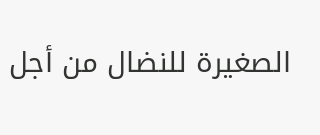الصغيرة للنضال من أجل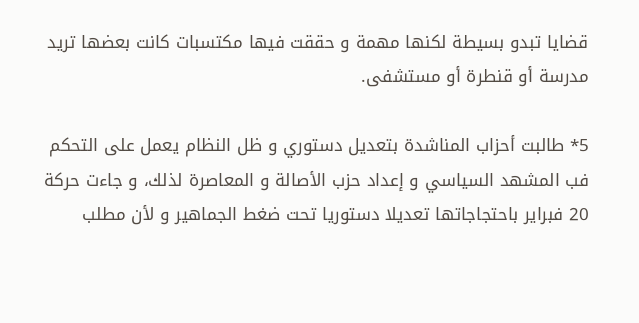قضايا تبدو بسيطة لكنها مهمة و حققت فيها مكتسبات كانت بعضها تريد مدرسة أو قنطرة أو مستشفى.

5* طالبت أحزاب المناشدة بتعديل دستوري و ظل النظام يعمل على التحكم فب المشهد السياسي و إعداد حزب الأصالة و المعاصرة لذلك، و جاءت حركة 20 فبراير باحتجاجاتها تعديلا دستوريا تحت ضغط الجماهير و لأن مطلب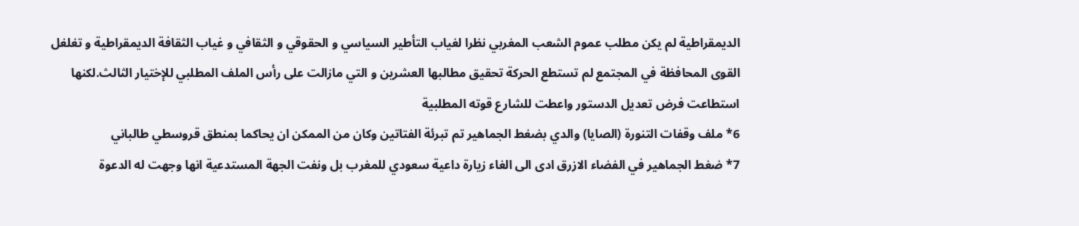الديمقراطية لم يكن مطلب عموم الشعب المغربي نظرا لغياب التأطير السياسي و الحقوقي و الثقافي و غياب الثقافة الديمقراطية و تغلغل القوى المحافظة في المجتمع لم تستطع الحركة تحقيق مطالبها العشرين و التي مازالت على رأس الملف المطلبي للإختيار الثالث.لكنها استطاعت فرض تعديل الدستور واعطت للشارع قوته المطلبية
6* ملف وقفات التنورة (الصايا) والدي بضغط الجماهير تم تبرئة الفتاتين وكان من الممكن ان يحاكما بمنطق قروسطي طالباني
7* ضغط الجماهير في الفضاء الازرق ادى الى الغاء زيارة داعية سعودي للمغرب بل ونفت الجهة المستدعية انها وجهت له الدعوة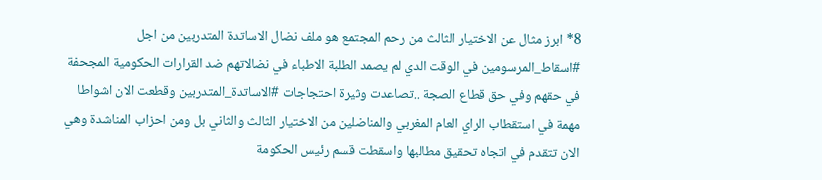8* ابرز مثال عن الاختيار الثالث من رحم المجتمع هو ملف نضال الاساتدة المتدربين من اجل #اسقاط_المرسومين في الوقت الدي لم يصمد الطلبة الاطباء في نضالاتهم ضد القرارات الحكومية المجحفة في حقهم وفي حق قطاع الصجة ..تصاعدت وثيرة احتجاجات #الاساتدة_المتدربين وقطعت الان اشواطا مهمة في استقطاب الراي العام المغربي والمناضلين من الاختيار الثالث والثاني بل ومن احزاب المناشدة وهي الان تتقدم في اتجاه تحقيق مطالبها واسقطت قسم رئيس الحكومة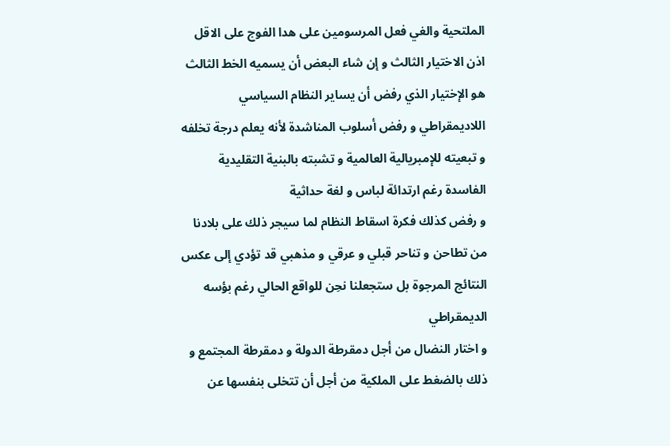الملتحية والغي فعل المرسومين على هدا الفوج على الاقل
اذن الاختيار الثالث و إن شاء البعض أن يسميه الخط الثالث هو الإختيار الذي رفض أن يساير النظام السياسي اللاديمقراطي و رفض أسلوب المناشدة لأنه يعلم درجة تخلفه و تبعيته للإمبريالية العالمية و تشبته بالبنية التقليدية الفاسدة رغم ارتدائة لباس و لغة حداثية
و رفض كذلك فكرة اسقاط النظام لما سيجر ذلك على بلادنا من تطاحن و تناحر قبلي و عرقي و مذهبي قد تؤدي إلى عكس النتائج المرجوة بل ستجعلنا نحِن للواقع الحالي رغم بؤسه الديمقراطي
و اختار النضال من أجل دمقرطة الدولة و دمقرطة المجتمع و ذلك بالضغط على الملكية من أجل أن تتخلى بنفسها عن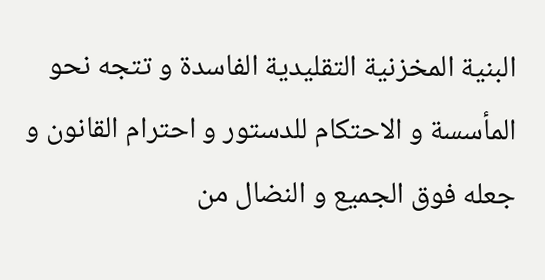البنية المخزنية التقليدية الفاسدة و تتجه نحو المأسسة و الاحتكام للدستور و احترام القانون و جعله فوق الجميع و النضال من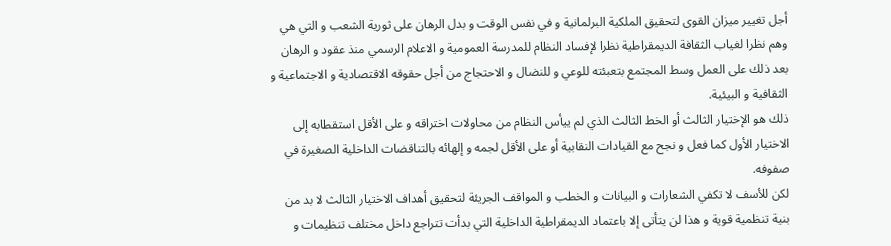أجل تغيير ميزان القوى لتحقيق الملكية البرلمانية و في نفس الوقت و بدل الرهان على ثورية الشعب و التي هي وهم نظرا لغياب الثقافة الديمقراطية نظرا لإفساد النظام للمدرسة العمومية و الاعلام الرسمي منذ عقود و الرهان بعد ذلك على العمل وسط المجتمع بتعبئته للوعي و للنضال و الاحتجاج من أجل حقوقه الاقتصادية و الاجتماعية و الثقافية و البيئية.
ذلك هو الإختيار الثالث أو الخط الثالث الذي لم ييأس النظام من محاولات اختراقه و على الأقل استقطابه إلى الاختيار الأول كما فعل و نجح مع القيادات النقابية أو على الأقل لجمه و إلهائه بالتناقضات الداخلية الصغيرة في صفوفه.
لكن للأسف لا تكفي الشعارات و البيانات و الخطب و المواقف الجريئة لتحقيق أهداف الاختيار الثالث لا بد من بنية تنظمية قوية و هذا لن يتأتى إلا باعتماد الديمقراطية الداخلية التي بدأت تتراجع داخل مختلف تنظيمات و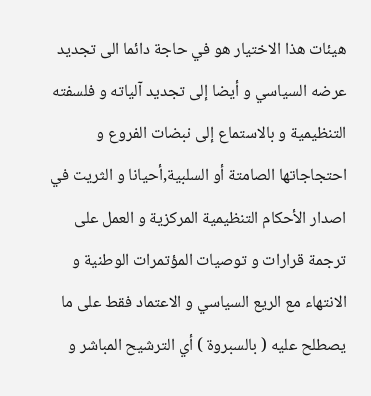هيئات هذا الاختيار هو في حاجة دائما الى تجديد عرضه السياسي و أيضا إلى تجديد آلياته و فلسفته التنظيمية و بالاستماع إلى نبضات الفروع و احتجاجاتها الصامتة أو السلبية,أحيانا و الثريت في اصدار الأحكام التنظيمية المركزية و العمل على ترجمة قرارات و توصيات المؤتمرات الوطنية و الانتهاء مع الريع السياسي و الاعتماد فقط على ما يصطلح عليه ( بالسبروة ) أي الترشيح المباشر و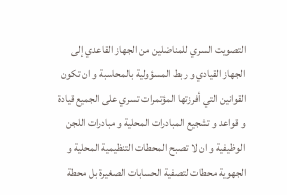التصويت السري للمناضلين من الجهاز القاعدي إلى الجهاز القيادي و ربط المسؤولية بالمحاسبة و ان تكون القوانين التي أفرزتها المؤتمرات تسري على الجميع قيادة و قواعد و تشجيع المبادرات المحلية و مبادرات اللجن الوظيفية و ان لا تصبح المحطات التنظيمية المحلية و الجهوية محطات لتصفية الحسابات الصغيرة بل محطة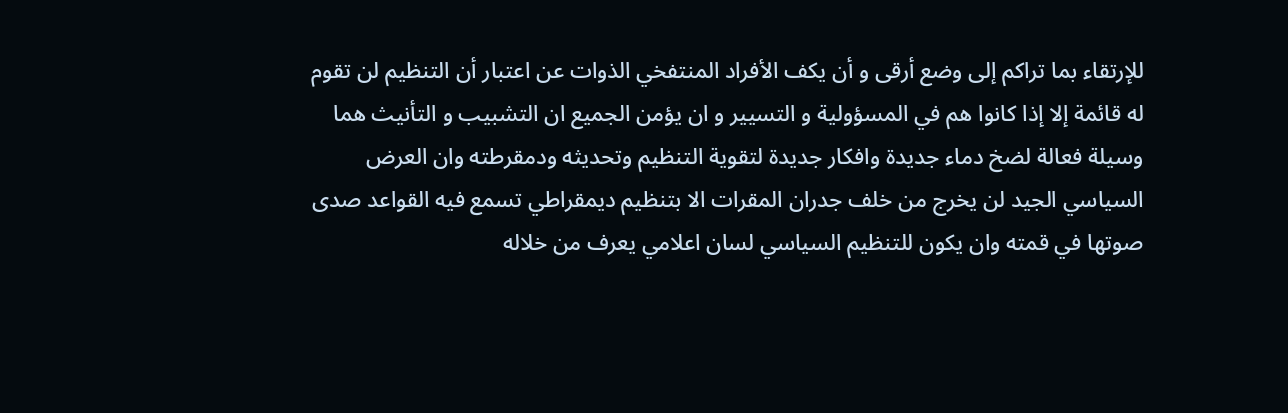للإرتقاء بما تراكم إلى وضع أرقى و أن يكف الأفراد المنتفخي الذوات عن اعتبار أن التنظيم لن تقوم له قائمة إلا إذا كانوا هم في المسؤولية و التسيير و ان يؤمن الجميع ان التشبيب و التأنيث هما وسيلة فعالة لضخ دماء جديدة وافكار جديدة لتقوية التنظيم وتحديثه ودمقرطته وان العرض السياسي الجيد لن يخرج من خلف جدران المقرات الا بتنظيم ديمقراطي تسمع فيه القواعد صدى صوتها في قمته وان يكون للتنظيم السياسي لسان اعلامي يعرف من خلاله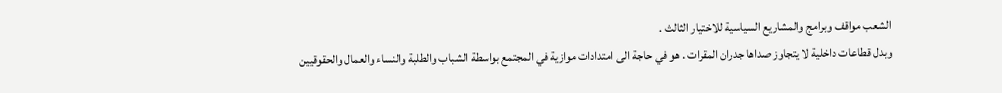الشعب مواقف وبرامج والمشاريع السياسية للاختيار الثالث .
وبدل قطاعات داخلية لا يتجاوز صداها جدران المقرات . هو في حاجة الى امتدادات موازية في المجتمع بواسطة الشباب والطلبة والنساء والعمال والحقوقيين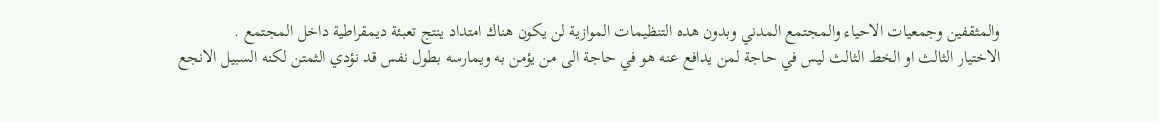والمثقفين وجمعيات الاحياء والمجتمع المدني وبدون هده التنظيمات الموازية لن يكون هناك امتداد ينتج تعبئة ديمقراطية داخل المجتمع .
الاختيار الثالث او الخط الثالث ليس في حاجة لمن يدافع عنه هو في حاجة الى من يؤمن به ويمارسه بطول نفس قد نؤدي الثمتن لكنه السبيل الانجع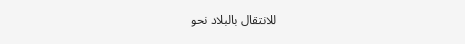للانتقال بالبلاد نحو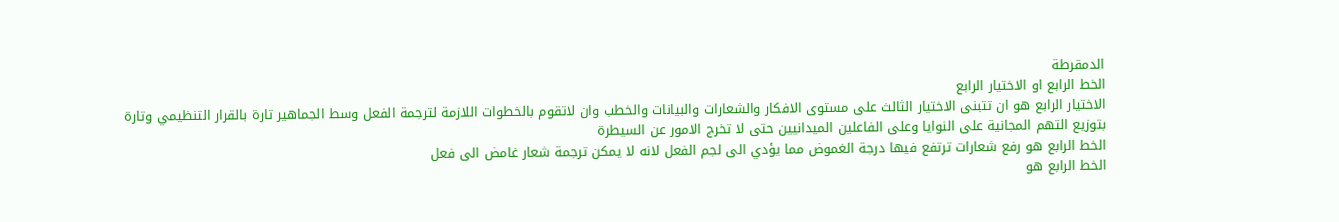الدمقرطة
الخط الرابع او الاختيار الرابع
الاختيار الرابع هو ان تتبنى الاختيار الثالث على مستوى الافكار والشعارات والبيانات والخطب وان لاتقوم بالخطوات اللازمة لترجمة الفعل وسط الجماهير تارة بالقرار التنظيمي وتارة بتوزيع التهم المجانية على النوايا وعلى الفاعلين الميدانيين حتى لا تخرج الامور عن السيطرة
الخط الرابع هو رفع شعارات ترتفع فيها درجة الغموض مما يؤدي الى لجم الفعل لانه لا يمكن ترجمة شعار غامض الى فعل
الخط الرابع هو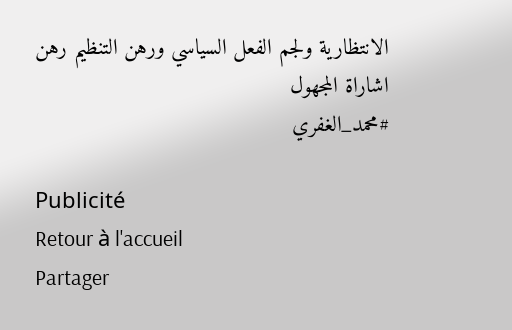الانتظارية ولجم الفعل السياسي ورهن التنظيم رهن اشاراة المجهول
#محمد_الغفري

Publicité
Retour à l'accueil
Partager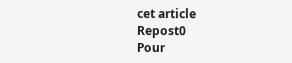cet article
Repost0
Pour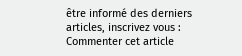être informé des derniers articles, inscrivez vous :
Commenter cet article